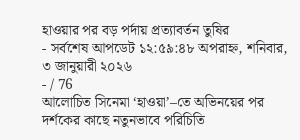হাওয়ার পর বড় পর্দায় প্রত্যাবর্তন তুষির
- সর্বশেষ আপডেট ১২:৫৯:৪৮ অপরাহ্ন, শনিবার, ৩ জানুয়ারী ২০২৬
- / 76
আলোচিত সিনেমা ‘হাওয়া’–তে অভিনয়ের পর দর্শকের কাছে নতুনভাবে পরিচিতি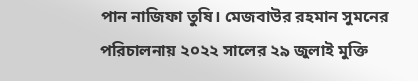পান নাজিফা তুষি। মেজবাউর রহমান সুমনের পরিচালনায় ২০২২ সালের ২৯ জুলাই মুক্তি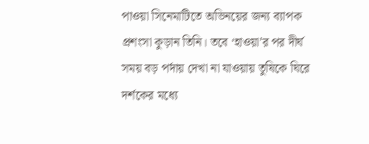পাওয়া সিনেমাটিতে অভিনয়ের জন্য ব্যাপক প্রশংসা কুড়ান তিনি। তবে ‘হাওয়া’র পর দীর্ঘ সময় বড় পর্দায় দেখা না যাওয়ায় তুষিকে ঘিরে দর্শকের মধ্যে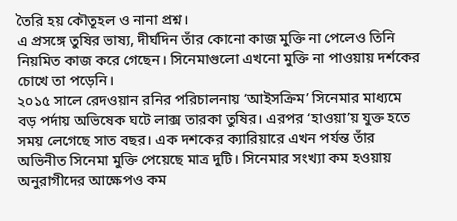তৈরি হয় কৌতূহল ও নানা প্রশ্ন।
এ প্রসঙ্গে তুষির ভাষ্য, দীর্ঘদিন তাঁর কোনো কাজ মুক্তি না পেলেও তিনি নিয়মিত কাজ করে গেছেন। সিনেমাগুলো এখনো মুক্তি না পাওয়ায় দর্শকের চোখে তা পড়েনি।
২০১৫ সালে রেদওয়ান রনির পরিচালনায় ‘আইসক্রিম’ সিনেমার মাধ্যমে বড় পর্দায় অভিষেক ঘটে লাক্স তারকা তুষির। এরপর ‘হাওয়া’য় যুক্ত হতে সময় লেগেছে সাত বছর। এক দশকের ক্যারিয়ারে এখন পর্যন্ত তাঁর অভিনীত সিনেমা মুক্তি পেয়েছে মাত্র দুটি। সিনেমার সংখ্যা কম হওয়ায় অনুরাগীদের আক্ষেপও কম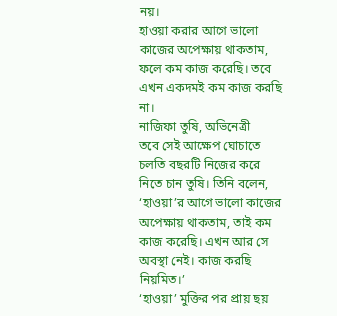নয়।
হাওয়া করার আগে ভালো কাজের অপেক্ষায় থাকতাম, ফলে কম কাজ করেছি। তবে এখন একদমই কম কাজ করছি না।
নাজিফা তুষি, অভিনেত্রী
তবে সেই আক্ষেপ ঘোচাতে চলতি বছরটি নিজের করে নিতে চান তুষি। তিনি বলেন, ‘হাওয়া’র আগে ভালো কাজের অপেক্ষায় থাকতাম, তাই কম কাজ করেছি। এখন আর সে অবস্থা নেই। কাজ করছি নিয়মিত।’
‘হাওয়া’ মুক্তির পর প্রায় ছয়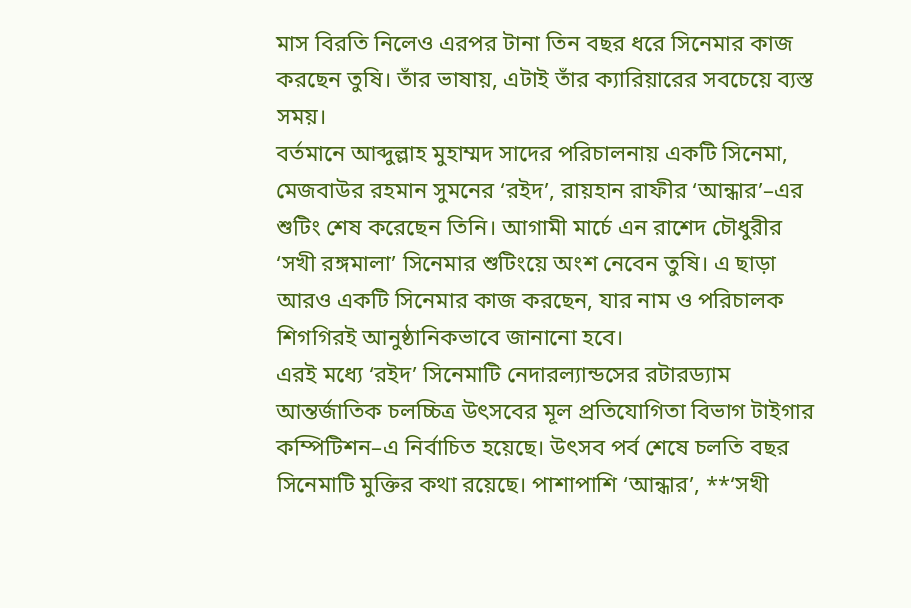মাস বিরতি নিলেও এরপর টানা তিন বছর ধরে সিনেমার কাজ করছেন তুষি। তাঁর ভাষায়, এটাই তাঁর ক্যারিয়ারের সবচেয়ে ব্যস্ত সময়।
বর্তমানে আব্দুল্লাহ মুহাম্মদ সাদের পরিচালনায় একটি সিনেমা, মেজবাউর রহমান সুমনের ‘রইদ’, রায়হান রাফীর ‘আন্ধার’–এর শুটিং শেষ করেছেন তিনি। আগামী মার্চে এন রাশেদ চৌধুরীর ‘সখী রঙ্গমালা’ সিনেমার শুটিংয়ে অংশ নেবেন তুষি। এ ছাড়া আরও একটি সিনেমার কাজ করছেন, যার নাম ও পরিচালক শিগগিরই আনুষ্ঠানিকভাবে জানানো হবে।
এরই মধ্যে ‘রইদ’ সিনেমাটি নেদারল্যান্ডসের রটারড্যাম আন্তর্জাতিক চলচ্চিত্র উৎসবের মূল প্রতিযোগিতা বিভাগ টাইগার কম্পিটিশন–এ নির্বাচিত হয়েছে। উৎসব পর্ব শেষে চলতি বছর সিনেমাটি মুক্তির কথা রয়েছে। পাশাপাশি ‘আন্ধার’, **‘সখী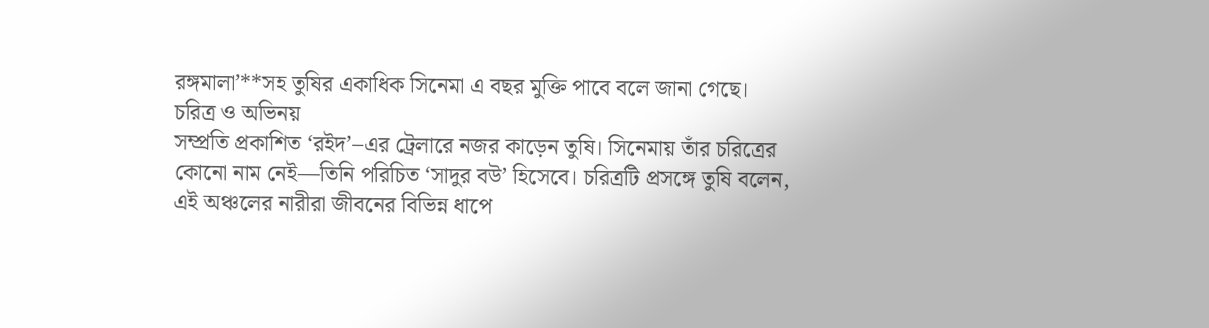রঙ্গমালা’**সহ তুষির একাধিক সিনেমা এ বছর মুক্তি পাবে বলে জানা গেছে।
চরিত্র ও অভিনয়
সম্প্রতি প্রকাশিত ‘রইদ’–এর ট্রেলারে নজর কাড়েন তুষি। সিনেমায় তাঁর চরিত্রের কোনো নাম নেই—তিনি পরিচিত ‘সাদুর বউ’ হিসেবে। চরিত্রটি প্রসঙ্গে তুষি বলেন, এই অঞ্চলের নারীরা জীবনের বিভিন্ন ধাপে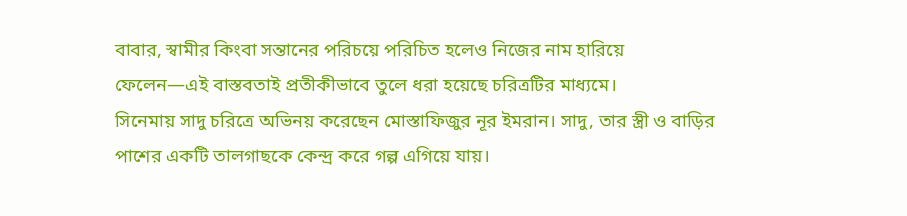বাবার, স্বামীর কিংবা সন্তানের পরিচয়ে পরিচিত হলেও নিজের নাম হারিয়ে ফেলেন—এই বাস্তবতাই প্রতীকীভাবে তুলে ধরা হয়েছে চরিত্রটির মাধ্যমে।
সিনেমায় সাদু চরিত্রে অভিনয় করেছেন মোস্তাফিজুর নূর ইমরান। সাদু, তার স্ত্রী ও বাড়ির পাশের একটি তালগাছকে কেন্দ্র করে গল্প এগিয়ে যায়।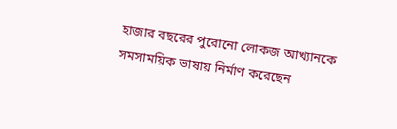হাজার বছরের পুরোনো লোকজ আখ্যানকে সমসাময়িক ভাষায় নির্মাণ করেছেন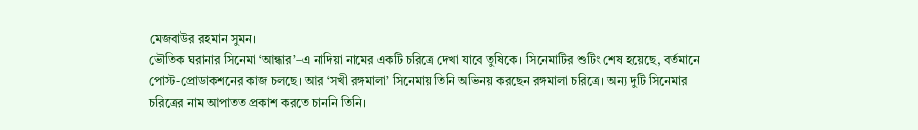মেজবাউর রহমান সুমন।
ভৌতিক ঘরানার সিনেমা ‘আন্ধার’–এ নাদিয়া নামের একটি চরিত্রে দেখা যাবে তুষিকে। সিনেমাটির শুটিং শেষ হয়েছে, বর্তমানে পোস্ট-প্রোডাকশনের কাজ চলছে। আর ‘সখী রঙ্গমালা’ সিনেমায় তিনি অভিনয় করছেন রঙ্গমালা চরিত্রে। অন্য দুটি সিনেমার চরিত্রের নাম আপাতত প্রকাশ করতে চাননি তিনি।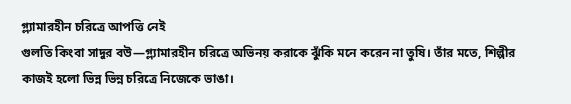গ্ল্যামারহীন চরিত্রে আপত্তি নেই
গুলতি কিংবা সাদুর বউ—গ্ল্যামারহীন চরিত্রে অভিনয় করাকে ঝুঁকি মনে করেন না তুষি। তাঁর মতে, শিল্পীর কাজই হলো ভিন্ন ভিন্ন চরিত্রে নিজেকে ভাঙা।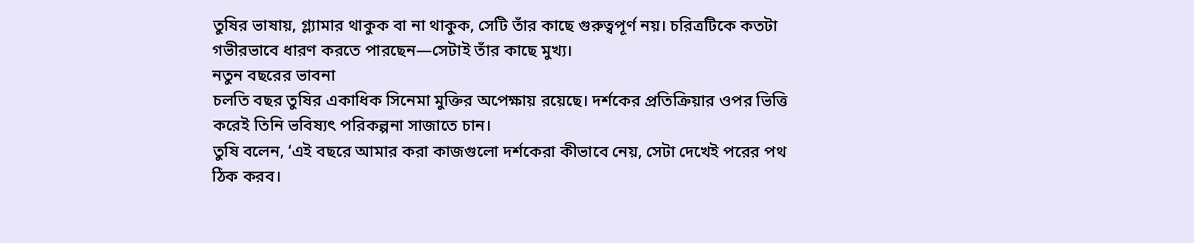তুষির ভাষায়, গ্ল্যামার থাকুক বা না থাকুক, সেটি তাঁর কাছে গুরুত্বপূর্ণ নয়। চরিত্রটিকে কতটা গভীরভাবে ধারণ করতে পারছেন—সেটাই তাঁর কাছে মুখ্য।
নতুন বছরের ভাবনা
চলতি বছর তুষির একাধিক সিনেমা মুক্তির অপেক্ষায় রয়েছে। দর্শকের প্রতিক্রিয়ার ওপর ভিত্তি করেই তিনি ভবিষ্যৎ পরিকল্পনা সাজাতে চান।
তুষি বলেন, ‘এই বছরে আমার করা কাজগুলো দর্শকেরা কীভাবে নেয়, সেটা দেখেই পরের পথ ঠিক করব।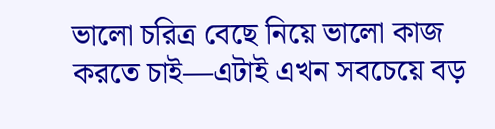ভালো চরিত্র বেছে নিয়ে ভালো কাজ করতে চাই—এটাই এখন সবচেয়ে বড়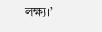লক্ষ্য।’